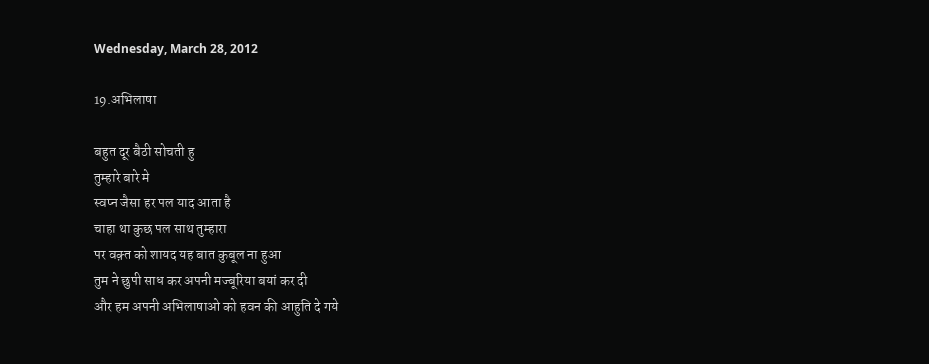Wednesday, March 28, 2012

19.अभिलाषा

बहुत दूर बैठी सोचती हु
तुम्हारे बारे मे
स्वप्न जैसा हर पल याद आता है
चाहा था कुछ पल साथ तुम्हारा
पर वक़्त को शायद यह बात कुबूल ना हुआ
तुम ने छुपी साध कर अपनी मज्बूरिया बयां कर दी
और हम अपनी अभिलाषाओ को हवन की आहुति दे गये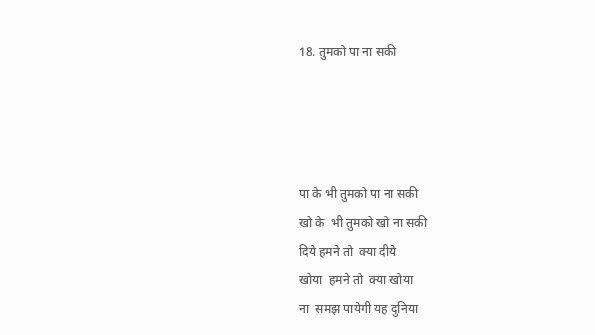18. तुमको पा ना सकी




पा के भी तुमको पा ना सकी
खो के  भी तुमको खो ना सकी
दिये हमने तो  क्या दीये
खोया  हमने तो  क्या खोया
ना  समझ पायेगी यह दुनिया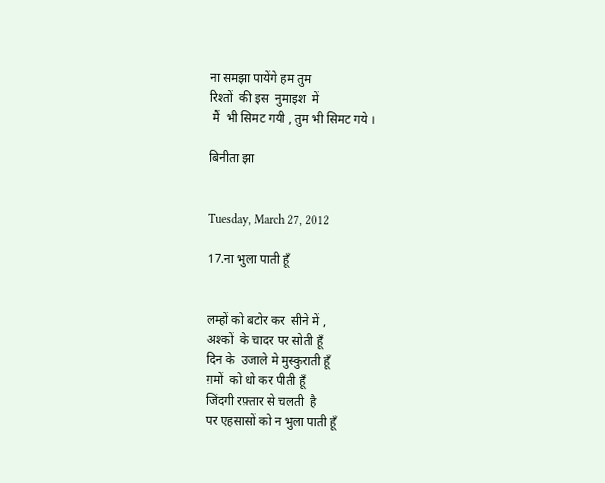ना समझा पायेंगे हम तुम
रिश्तों  की इस  नुमाइश  में
 मैं  भी सिमट गयी , तुम भी सिमट गये ।

बिनीता झा


Tuesday, March 27, 2012

17.ना भुला पाती हूँ


लम्हों को बटोर कर  सीने में ,
अश्कों  के चादर पर सोती हूँ
दिन के  उजाले मे मुस्कुराती हूँ
ग़मों  को धो कर पीती हूँ
जिंदगी रफ़्तार से चलती  है
पर एहसासों को न भुला पाती हूँ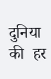दुनिया की  हर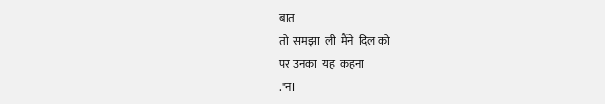बात
तो  समझा  ली  मैंने  दिल को
पर उनका  यह  कहना
."नI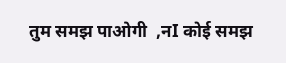तुम समझ पाओगी  ,नI कोई समझ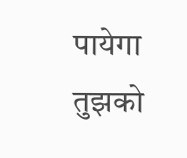पायेगा तुझको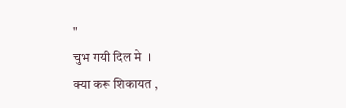"
चुभ गयी दिल मे  ।
क्या करू शिकायत ,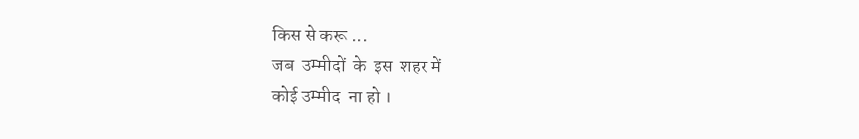किस से करू ...
जब  उम्मीदों  के  इस  शहर में
कोई उम्मीद  ना हो ।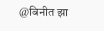@बिनीत झा